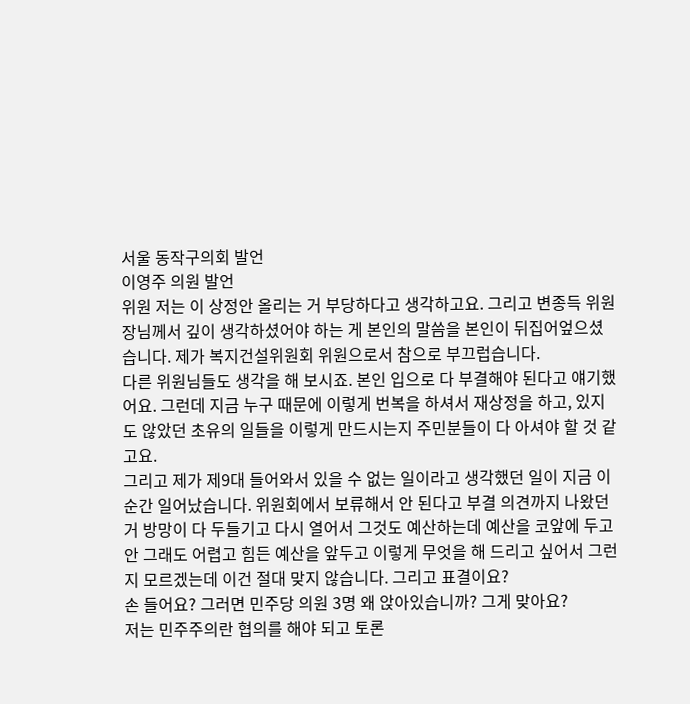서울 동작구의회 발언
이영주 의원 발언
위원 저는 이 상정안 올리는 거 부당하다고 생각하고요. 그리고 변종득 위원장님께서 깊이 생각하셨어야 하는 게 본인의 말씀을 본인이 뒤집어엎으셨습니다. 제가 복지건설위원회 위원으로서 참으로 부끄럽습니다.
다른 위원님들도 생각을 해 보시죠. 본인 입으로 다 부결해야 된다고 얘기했어요. 그런데 지금 누구 때문에 이렇게 번복을 하셔서 재상정을 하고, 있지도 않았던 초유의 일들을 이렇게 만드시는지 주민분들이 다 아셔야 할 것 같고요.
그리고 제가 제9대 들어와서 있을 수 없는 일이라고 생각했던 일이 지금 이순간 일어났습니다. 위원회에서 보류해서 안 된다고 부결 의견까지 나왔던 거 방망이 다 두들기고 다시 열어서 그것도 예산하는데 예산을 코앞에 두고 안 그래도 어렵고 힘든 예산을 앞두고 이렇게 무엇을 해 드리고 싶어서 그런지 모르겠는데 이건 절대 맞지 않습니다. 그리고 표결이요?
손 들어요? 그러면 민주당 의원 3명 왜 앉아있습니까? 그게 맞아요?
저는 민주주의란 협의를 해야 되고 토론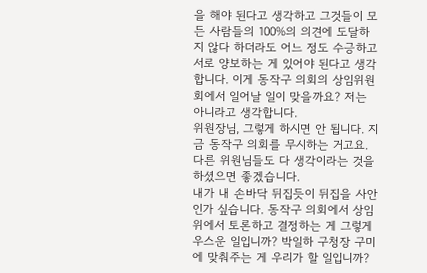을 해야 된다고 생각하고 그것들이 모든 사람들의 100%의 의견에 도달하지 않다 하더라도 어느 정도 수긍하고 서로 양보하는 게 있어야 된다고 생각합니다. 이게 동작구 의회의 상임위원회에서 일어날 일이 맞을까요? 저는 아니라고 생각합니다.
위원장님, 그렇게 하시면 안 됩니다. 지금 동작구 의회를 무시하는 거고요. 다른 위원님들도 다 생각이라는 것을 하셨으면 좋겠습니다.
내가 내 손바닥 뒤집듯이 뒤집을 사안인가 싶습니다. 동작구 의회에서 상임위에서 토론하고 결정하는 게 그렇게 우스운 일입니까? 박일하 구청장 구미에 맞춰주는 게 우리가 할 일입니까?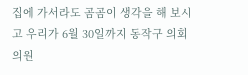집에 가서라도 곰곰이 생각을 해 보시고 우리가 6월 30일까지 동작구 의회 의원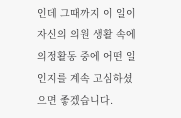인데 그때까지 이 일이 자신의 의원 생활 속에 의정활동 중에 어떤 일인지를 계속 고심하셨으면 좋겠습니다.